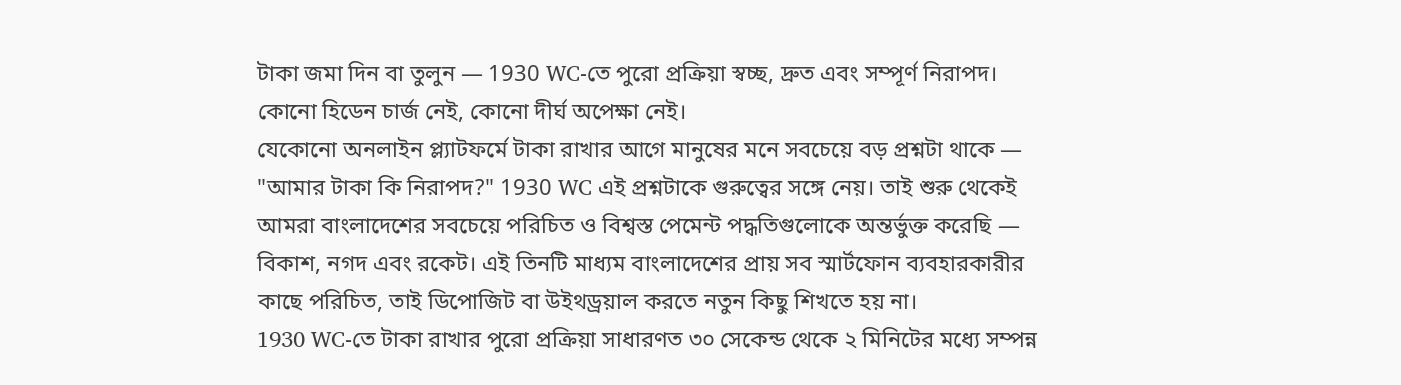টাকা জমা দিন বা তুলুন — 1930 WC-তে পুরো প্রক্রিয়া স্বচ্ছ, দ্রুত এবং সম্পূর্ণ নিরাপদ। কোনো হিডেন চার্জ নেই, কোনো দীর্ঘ অপেক্ষা নেই।
যেকোনো অনলাইন প্ল্যাটফর্মে টাকা রাখার আগে মানুষের মনে সবচেয়ে বড় প্রশ্নটা থাকে — "আমার টাকা কি নিরাপদ?" 1930 WC এই প্রশ্নটাকে গুরুত্বের সঙ্গে নেয়। তাই শুরু থেকেই আমরা বাংলাদেশের সবচেয়ে পরিচিত ও বিশ্বস্ত পেমেন্ট পদ্ধতিগুলোকে অন্তর্ভুক্ত করেছি — বিকাশ, নগদ এবং রকেট। এই তিনটি মাধ্যম বাংলাদেশের প্রায় সব স্মার্টফোন ব্যবহারকারীর কাছে পরিচিত, তাই ডিপোজিট বা উইথড্রয়াল করতে নতুন কিছু শিখতে হয় না।
1930 WC-তে টাকা রাখার পুরো প্রক্রিয়া সাধারণত ৩০ সেকেন্ড থেকে ২ মিনিটের মধ্যে সম্পন্ন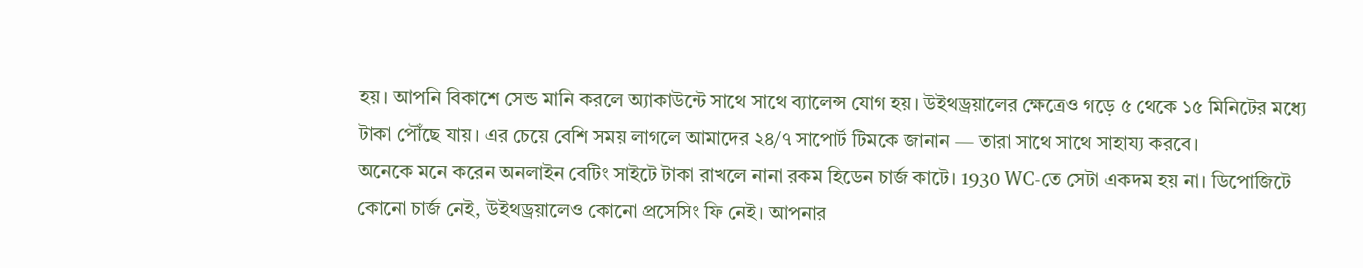হয়। আপনি বিকাশে সেন্ড মানি করলে অ্যাকাউন্টে সাথে সাথে ব্যালেন্স যোগ হয়। উইথড্রয়ালের ক্ষেত্রেও গড়ে ৫ থেকে ১৫ মিনিটের মধ্যে টাকা পৌঁছে যায়। এর চেয়ে বেশি সময় লাগলে আমাদের ২৪/৭ সাপোর্ট টিমকে জানান — তারা সাথে সাথে সাহায্য করবে।
অনেকে মনে করেন অনলাইন বেটিং সাইটে টাকা রাখলে নানা রকম হিডেন চার্জ কাটে। 1930 WC-তে সেটা একদম হয় না। ডিপোজিটে কোনো চার্জ নেই, উইথড্রয়ালেও কোনো প্রসেসিং ফি নেই। আপনার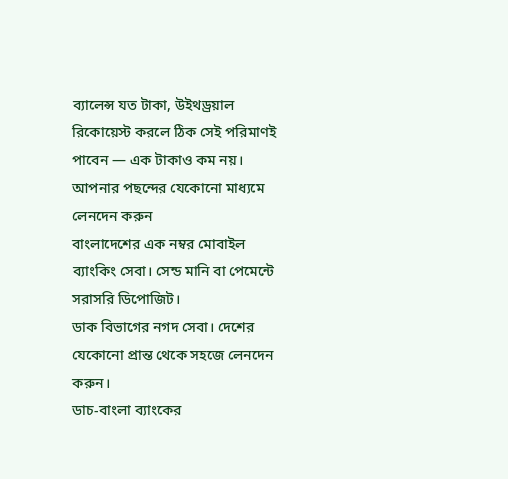ব্যালেন্স যত টাকা, উইথড্রয়াল রিকোয়েস্ট করলে ঠিক সেই পরিমাণই পাবেন — এক টাকাও কম নয়।
আপনার পছন্দের যেকোনো মাধ্যমে লেনদেন করুন
বাংলাদেশের এক নম্বর মোবাইল ব্যাংকিং সেবা। সেন্ড মানি বা পেমেন্টে সরাসরি ডিপোজিট।
ডাক বিভাগের নগদ সেবা। দেশের যেকোনো প্রান্ত থেকে সহজে লেনদেন করুন।
ডাচ-বাংলা ব্যাংকের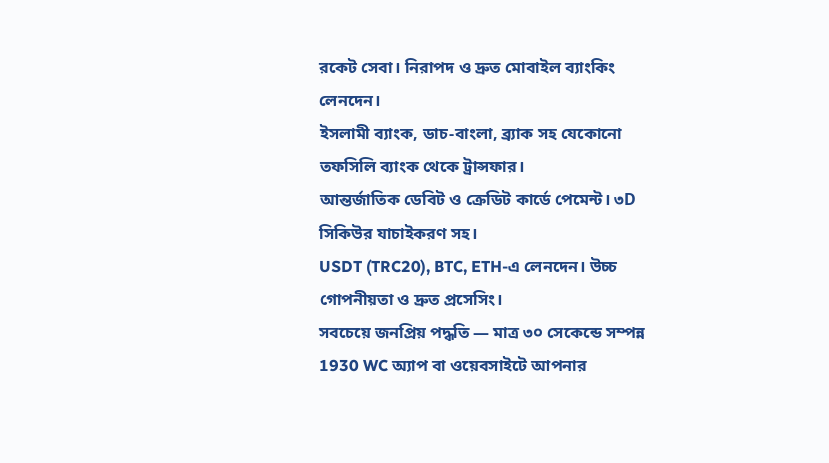রকেট সেবা। নিরাপদ ও দ্রুত মোবাইল ব্যাংকিং লেনদেন।
ইসলামী ব্যাংক, ডাচ-বাংলা, ব্র্যাক সহ যেকোনো তফসিলি ব্যাংক থেকে ট্রান্সফার।
আন্তর্জাতিক ডেবিট ও ক্রেডিট কার্ডে পেমেন্ট। ৩D সিকিউর যাচাইকরণ সহ।
USDT (TRC20), BTC, ETH-এ লেনদেন। উচ্চ গোপনীয়তা ও দ্রুত প্রসেসিং।
সবচেয়ে জনপ্রিয় পদ্ধতি — মাত্র ৩০ সেকেন্ডে সম্পন্ন
1930 WC অ্যাপ বা ওয়েবসাইটে আপনার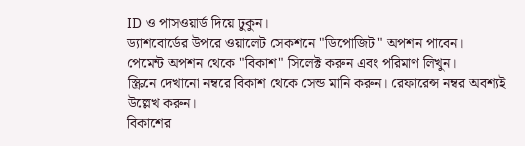ID ও পাসওয়ার্ড দিয়ে ঢুকুন।
ড্যাশবোর্ডের উপরে ওয়ালেট সেকশনে "ডিপোজিট" অপশন পাবেন।
পেমেন্ট অপশন থেকে "বিকাশ" সিলেক্ট করুন এবং পরিমাণ লিখুন।
স্ক্রিনে দেখানো নম্বরে বিকাশ থেকে সেন্ড মানি করুন। রেফারেন্স নম্বর অবশ্যই উল্লেখ করুন।
বিকাশের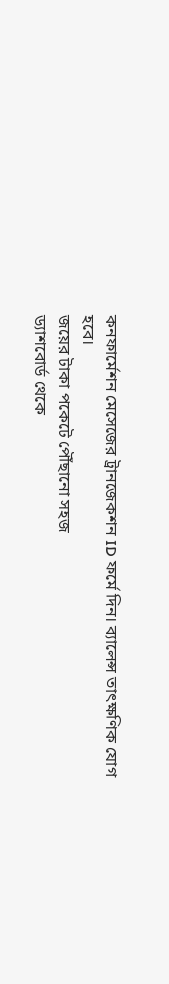কনফার্মেশন মেসেজের ট্রানজেকশন ID ফর্মে দিন। ব্যালেন্স তাৎক্ষণিক যোগ হবে।
জয়ের টাকা পকেটে পৌঁছানো সহজ
ড্যাশবোর্ড থেকে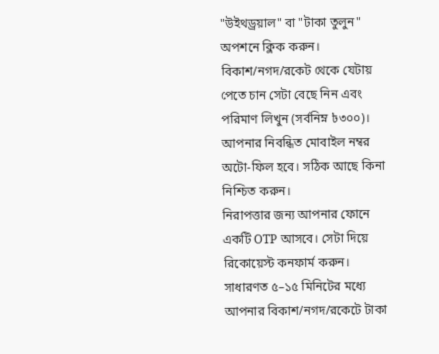"উইথড্রয়াল" বা "টাকা তুলুন" অপশনে ক্লিক করুন।
বিকাশ/নগদ/রকেট থেকে যেটায় পেতে চান সেটা বেছে নিন এবং পরিমাণ লিখুন (সর্বনিম্ন ৳৩০০)।
আপনার নিবন্ধিত মোবাইল নম্বর অটো-ফিল হবে। সঠিক আছে কিনা নিশ্চিত করুন।
নিরাপত্তার জন্য আপনার ফোনে একটি OTP আসবে। সেটা দিয়ে রিকোয়েস্ট কনফার্ম করুন।
সাধারণত ৫–১৫ মিনিটের মধ্যে আপনার বিকাশ/নগদ/রকেটে টাকা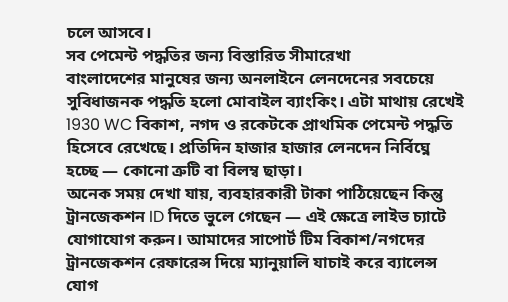চলে আসবে।
সব পেমেন্ট পদ্ধতির জন্য বিস্তারিত সীমারেখা
বাংলাদেশের মানুষের জন্য অনলাইনে লেনদেনের সবচেয়ে সুবিধাজনক পদ্ধতি হলো মোবাইল ব্যাংকিং। এটা মাথায় রেখেই 1930 WC বিকাশ, নগদ ও রকেটকে প্রাথমিক পেমেন্ট পদ্ধতি হিসেবে রেখেছে। প্রতিদিন হাজার হাজার লেনদেন নির্বিঘ্নে হচ্ছে — কোনো ত্রুটি বা বিলম্ব ছাড়া।
অনেক সময় দেখা যায়, ব্যবহারকারী টাকা পাঠিয়েছেন কিন্তু ট্রানজেকশন ID দিতে ভুলে গেছেন — এই ক্ষেত্রে লাইভ চ্যাটে যোগাযোগ করুন। আমাদের সাপোর্ট টিম বিকাশ/নগদের ট্রানজেকশন রেফারেন্স দিয়ে ম্যানুয়ালি যাচাই করে ব্যালেন্স যোগ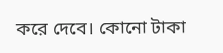করে দেবে। কোনো টাকা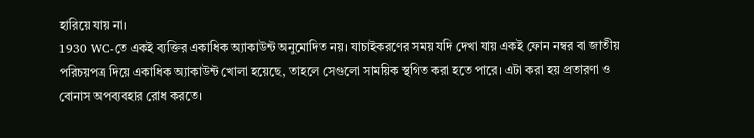হারিয়ে যায় না।
1930 WC-তে একই ব্যক্তির একাধিক অ্যাকাউন্ট অনুমোদিত নয়। যাচাইকরণের সময় যদি দেখা যায় একই ফোন নম্বর বা জাতীয় পরিচয়পত্র দিয়ে একাধিক অ্যাকাউন্ট খোলা হয়েছে, তাহলে সেগুলো সাময়িক স্থগিত করা হতে পারে। এটা করা হয় প্রতারণা ও বোনাস অপব্যবহার রোধ করতে।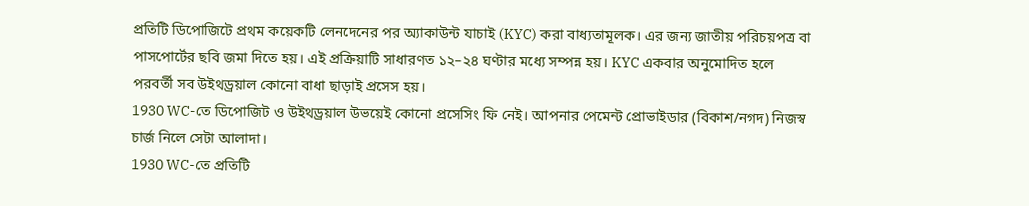প্রতিটি ডিপোজিটে প্রথম কয়েকটি লেনদেনের পর অ্যাকাউন্ট যাচাই (KYC) করা বাধ্যতামূলক। এর জন্য জাতীয় পরিচয়পত্র বা পাসপোর্টের ছবি জমা দিতে হয়। এই প্রক্রিয়াটি সাধারণত ১২–২৪ ঘণ্টার মধ্যে সম্পন্ন হয়। KYC একবার অনুমোদিত হলে পরবর্তী সব উইথড্রয়াল কোনো বাধা ছাড়াই প্রসেস হয়।
1930 WC-তে ডিপোজিট ও উইথড্রয়াল উভয়েই কোনো প্রসেসিং ফি নেই। আপনার পেমেন্ট প্রোভাইডার (বিকাশ/নগদ) নিজস্ব চার্জ নিলে সেটা আলাদা।
1930 WC-তে প্রতিটি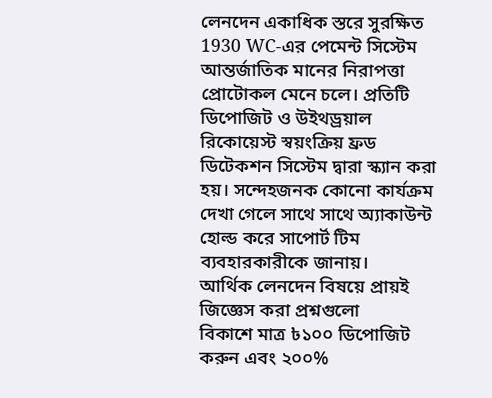লেনদেন একাধিক স্তরে সুরক্ষিত
1930 WC-এর পেমেন্ট সিস্টেম আন্তর্জাতিক মানের নিরাপত্তা প্রোটোকল মেনে চলে। প্রতিটি ডিপোজিট ও উইথড্রয়াল রিকোয়েস্ট স্বয়ংক্রিয় ফ্রড ডিটেকশন সিস্টেম দ্বারা স্ক্যান করা হয়। সন্দেহজনক কোনো কার্যক্রম দেখা গেলে সাথে সাথে অ্যাকাউন্ট হোল্ড করে সাপোর্ট টিম ব্যবহারকারীকে জানায়।
আর্থিক লেনদেন বিষয়ে প্রায়ই জিজ্ঞেস করা প্রশ্নগুলো
বিকাশে মাত্র ৳১০০ ডিপোজিট করুন এবং ২০০%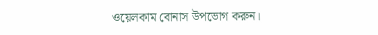ওয়েলকাম বোনাস উপভোগ করুন।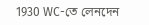1930 WC-তে লেনদেন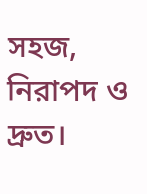সহজ, নিরাপদ ও দ্রুত।